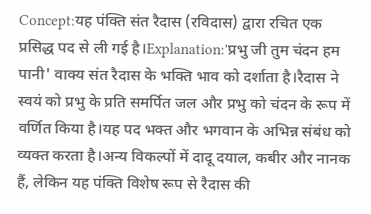Concept:यह पंक्ति संत रैदास (रविदास) द्वारा रचित एक प्रसिद्ध पद से ली गई है।Explanation:'प्रभु जी तुम चंदन हम पानी' वाक्य संत रैदास के भक्ति भाव को दर्शाता है।रैदास ने स्वयं को प्रभु के प्रति समर्पित जल और प्रभु को चंदन के रूप में वर्णित किया है।यह पद भक्त और भगवान के अभिन्न संबंध को व्यक्त करता है।अन्य विकल्पों में दादू दयाल, कबीर और नानक हैं, लेकिन यह पंक्ति विशेष रूप से रैदास की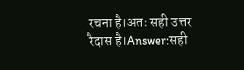रचना है।अतः सही उत्तर रैदास है।Answer:सही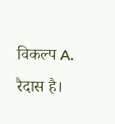विकल्प A. रैदास है।